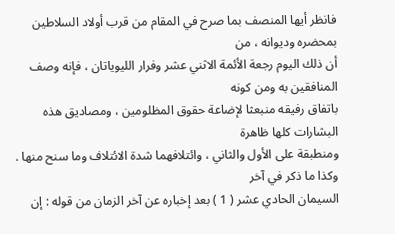فانظر أيها المنصف بما صرح في المقام من قرب أولاد السلاطين بمحضره وديوانه ، من
أن ذلك اليوم رجعة الأئمة الاثني عشر وفرار الليوياتان ، فإنه وصف المنافقين به ومن كونه
باتفاق رفيقه منبعثا لإضاعة حقوق المظلومين ، ومصاديق هذه البشارات كلها ظاهرة
ومنطبقة على الأول والثاني ، وائتلافهما شدة الائتلاف وما سنح منها . وكذا ما ذكر في آخر
السيمان الحادي عشر ( 1 ) بعد إخباره عن آخر الزمان من قوله : إن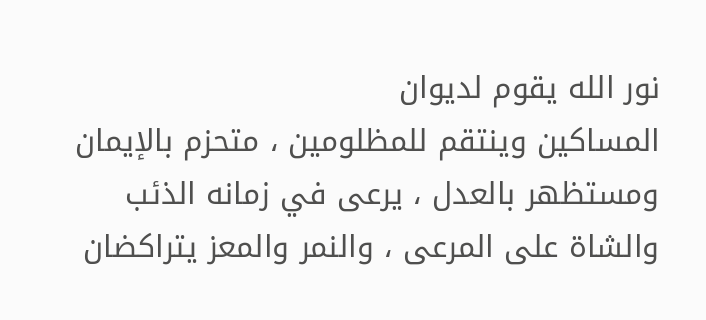نور الله يقوم لديوان
المساكين وينتقم للمظلومين ، متحزم بالإيمان ومستظهر بالعدل ، يرعى في زمانه الذئب
والشاة على المرعى ، والنمر والمعز يتراكضان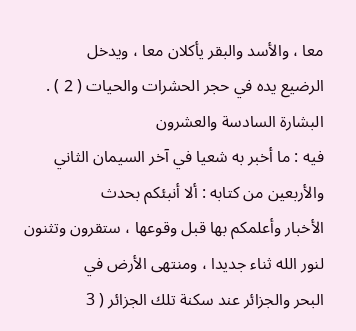معا ، والأسد والبقر يأكلان معا ، ويدخل
الرضيع يده في حجر الحشرات والحيات ( 2 ) .
البشارة السادسة والعشرون
فيه : ما أخبر به شعيا في آخر السيمان الثاني والأربعين من كتابه : ألا أنبئكم بحدث
الأخبار وأعلمكم بها قبل وقوعها ، ستقرون وتثنون لنور الله ثناء جديدا ، ومنتهى الأرض في
البحر والجزائر عند سكنة تلك الجزائر ( 3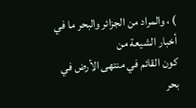) ، والمراد من الجزائر والبحر ما في أخبار الشيعة من
كون القائم في منتهى الأرض في بحر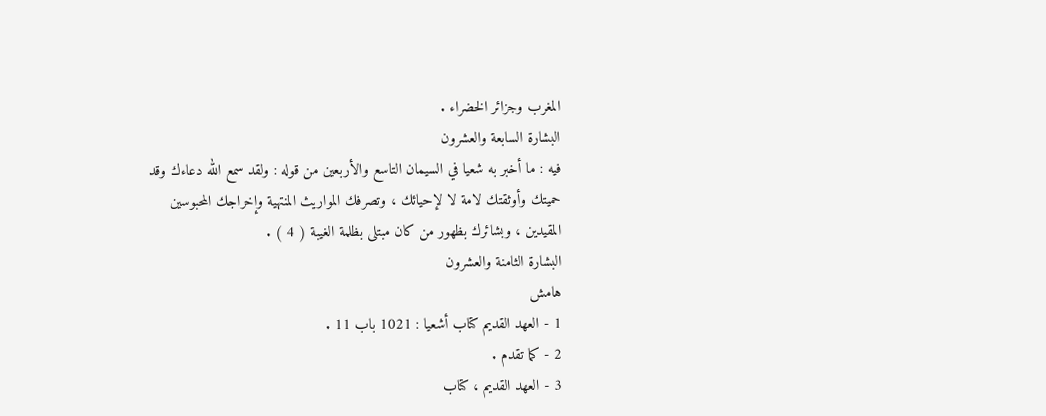المغرب وجزائر الخضراء .
البشارة السابعة والعشرون
فيه : ما أخبر به شعيا في السيمان التاسع والأربعين من قوله : ولقد سمع الله دعاءك وقد
حميتك وأوثقتك لامة لا لإحيائك ، وتصرفك المواريث المنتهية وإخراجك المحبوسين
المقيدين ، وبشائرك بظهور من كان مبتلى بظلمة الغيبة ( 4 ) .
البشارة الثامنة والعشرون
هامش
1 - العهد القديم كتاب أشعيا : 1021 باب 11 .
2 - كما تقدم .
3 - العهد القديم ، كتاب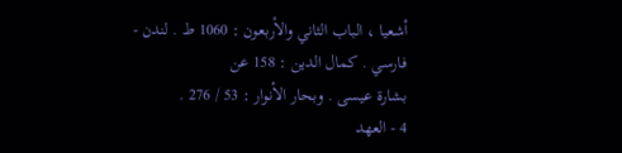أشعيا ، الباب الثاني والأربعون : 1060 ط . لندن - فارسي . كمال الدين : 158 عن
بشارة عيسى . وبحار الأنوار : 53 / 276 .
4 - العهد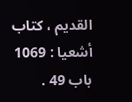القديم ، كتاب أشعيا : 1069 باب 49 .